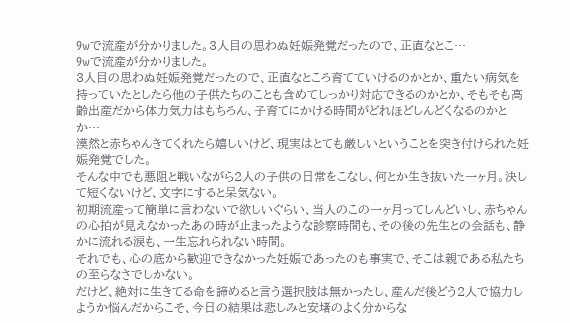9wで流産が分かりました。3人目の思わぬ妊娠発覚だったので、正直なとこ…
9wで流産が分かりました。
3人目の思わぬ妊娠発覚だったので、正直なところ育てていけるのかとか、重たい病気を持っていたとしたら他の子供たちのことも含めてしっかり対応できるのかとか、そもそも高齢出産だから体力気力はもちろん、子育てにかける時間がどれほどしんどくなるのかとか…
漠然と赤ちゃんきてくれたら嬉しいけど、現実はとても厳しいということを突き付けられた妊娠発覚でした。
そんな中でも悪阻と戦いながら2人の子供の日常をこなし、何とか生き抜いた一ヶ月。決して短くないけど、文字にすると呆気ない。
初期流産って簡単に言わないで欲しいぐらい、当人のこの一ヶ月ってしんどいし、赤ちゃんの心拍が見えなかったあの時が止まったような診察時間も、その後の先生との会話も、静かに流れる涙も、一生忘れられない時間。
それでも、心の底から歓迎できなかった妊娠であったのも事実で、そこは親である私たちの至らなさでしかない。
だけど、絶対に生きてる命を諦めると言う選択肢は無かったし、産んだ後どう2人で協力しようか悩んだからこそ、今日の結果は悲しみと安堵のよく分からな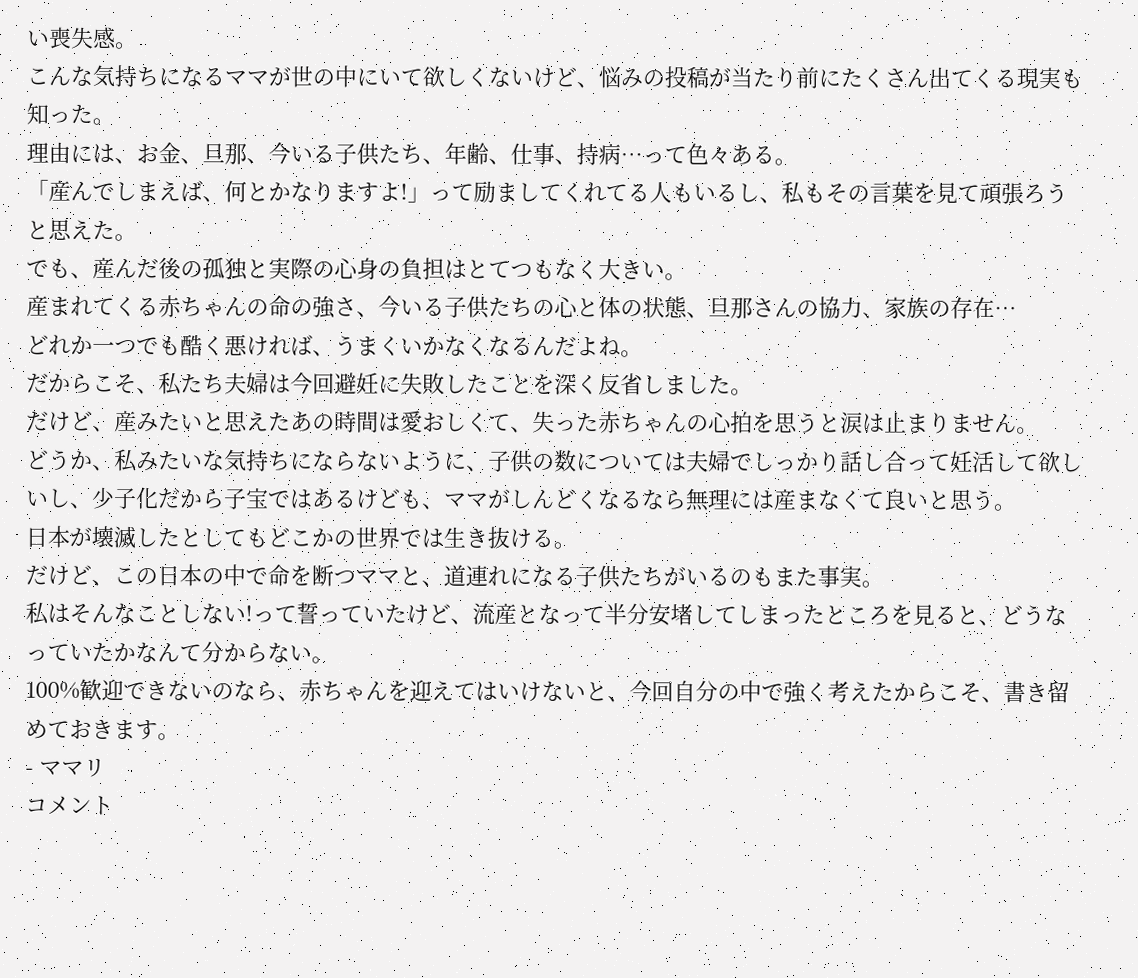い喪失感。
こんな気持ちになるママが世の中にいて欲しくないけど、悩みの投稿が当たり前にたくさん出てくる現実も知った。
理由には、お金、旦那、今いる子供たち、年齢、仕事、持病…って色々ある。
「産んでしまえば、何とかなりますよ!」って励ましてくれてる人もいるし、私もその言葉を見て頑張ろうと思えた。
でも、産んだ後の孤独と実際の心身の負担はとてつもなく大きい。
産まれてくる赤ちゃんの命の強さ、今いる子供たちの心と体の状態、旦那さんの協力、家族の存在…
どれか一つでも酷く悪ければ、うまくいかなくなるんだよね。
だからこそ、私たち夫婦は今回避妊に失敗したことを深く反省しました。
だけど、産みたいと思えたあの時間は愛おしくて、失った赤ちゃんの心拍を思うと涙は止まりません。
どうか、私みたいな気持ちにならないように、子供の数については夫婦でしっかり話し合って妊活して欲しいし、少子化だから子宝ではあるけども、ママがしんどくなるなら無理には産まなくて良いと思う。
日本が壊滅したとしてもどこかの世界では生き抜ける。
だけど、この日本の中で命を断つママと、道連れになる子供たちがいるのもまた事実。
私はそんなことしない!って誓っていたけど、流産となって半分安堵してしまったところを見ると、どうなっていたかなんて分からない。
100%歓迎できないのなら、赤ちゃんを迎えてはいけないと、今回自分の中で強く考えたからこそ、書き留めておきます。
- ママリ
コメント